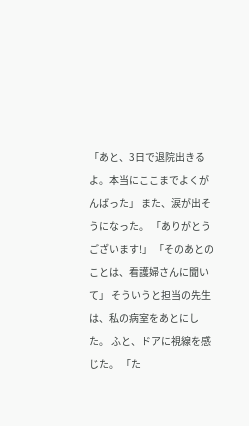「あと、3日で退院出きるよ。本当にここまでよくがんばった」 また、涙が出そうになった。 「ありがとうございます!」 「そのあとのことは、看護婦さんに聞いて」 そういうと担当の先生は、私の病室をあとにした。 ふと、ドアに視線を感じた。 「た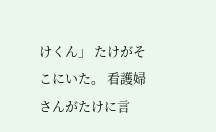けくん」 たけがそこにいた。 看護婦さんがたけに言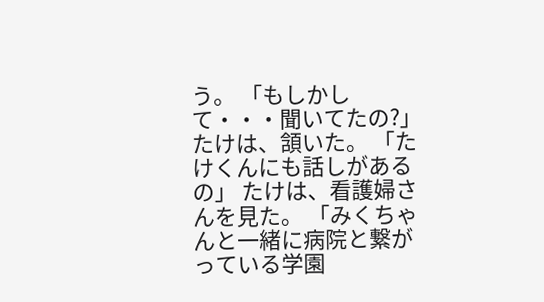う。 「もしかして・・・聞いてたの?」 たけは、頷いた。 「たけくんにも話しがあるの」 たけは、看護婦さんを見た。 「みくちゃんと一緒に病院と繋がっている学園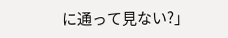に通って見ない?」